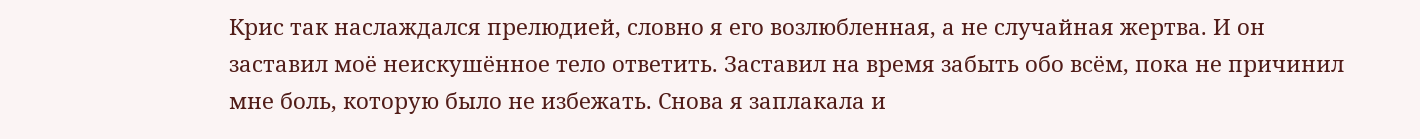Крис так наслаждался прелюдией, словно я его возлюбленная, а не случайная жертва. И он заставил моё неискушённое тело ответить. Заставил на время забыть обо всём, пока не причинил мне боль, которую было не избежать. Снова я заплакала и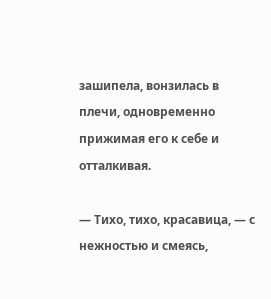зашипела, вонзилась в плечи, одновременно прижимая его к себе и отталкивая.

— Тихо, тихо, красавица, — с нежностью и смеясь,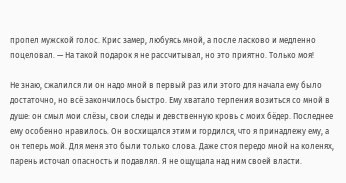пропел мужской голос. Крис замер, любуясь мной, а после ласково и медленно поцеловал. — На такой подарок я не рассчитывал, но это приятно. Только моя!

Не знаю, сжалился ли он надо мной в первый раз или этого для начала ему было достаточно, но всё закончилось быстро. Ему хватало терпения возиться со мной в душе: он смыл мои слёзы, свои следы и девственную кровь с моих бёдер. Последнее ему особенно нравилось. Он восхищался этим и гордился, что я принадлежу ему, а он теперь мой. Для меня это были только слова. Даже стоя передо мной на коленях, парень источал опасность и подавлял. Я не ощущала над ним своей власти.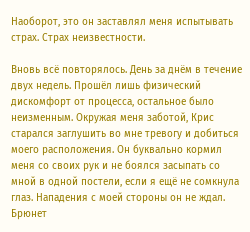Наоборот, это он заставлял меня испытывать страх. Страх неизвестности.

Вновь всё повторялось. День за днём в течение двух недель. Прошёл лишь физический дискомфорт от процесса, остальное было неизменным. Окружая меня заботой, Крис старался заглушить во мне тревогу и добиться моего расположения. Он буквально кормил меня со своих рук и не боялся засыпать со мной в одной постели, если я ещё не сомкнула глаз. Нападения с моей стороны он не ждал. Брюнет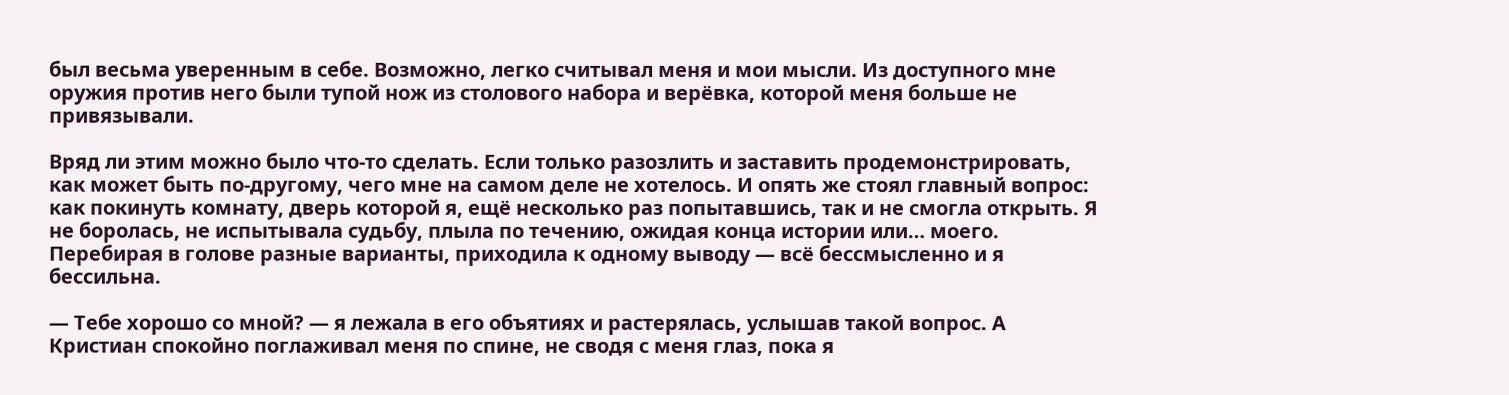был весьма уверенным в себе. Возможно, легко считывал меня и мои мысли. Из доступного мне оружия против него были тупой нож из столового набора и верёвка, которой меня больше не привязывали.

Вряд ли этим можно было что-то сделать. Если только разозлить и заставить продемонстрировать, как может быть по-другому, чего мне на самом деле не хотелось. И опять же стоял главный вопрос: как покинуть комнату, дверь которой я, ещё несколько раз попытавшись, так и не смогла открыть. Я не боролась, не испытывала судьбу, плыла по течению, ожидая конца истории или… моего. Перебирая в голове разные варианты, приходила к одному выводу — всё бессмысленно и я бессильна.

— Тебе хорошо со мной? — я лежала в его объятиях и растерялась, услышав такой вопрос. А Кристиан спокойно поглаживал меня по спине, не сводя с меня глаз, пока я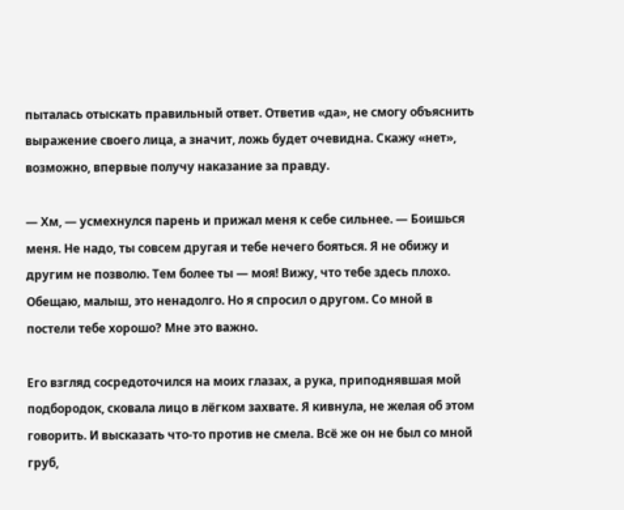пыталась отыскать правильный ответ. Ответив «да», не смогу объяснить выражение своего лица, а значит, ложь будет очевидна. Скажу «нет», возможно, впервые получу наказание за правду.

— Хм, — усмехнулся парень и прижал меня к себе сильнее. — Боишься меня. Не надо, ты совсем другая и тебе нечего бояться. Я не обижу и другим не позволю. Тем более ты — моя! Вижу, что тебе здесь плохо. Обещаю, малыш, это ненадолго. Но я спросил о другом. Со мной в постели тебе хорошо? Мне это важно.

Его взгляд сосредоточился на моих глазах, а рука, приподнявшая мой подбородок, сковала лицо в лёгком захвате. Я кивнула, не желая об этом говорить. И высказать что-то против не смела. Всё же он не был со мной груб,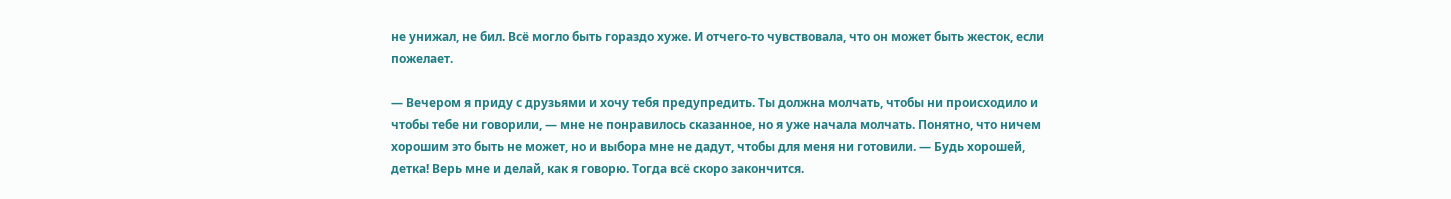не унижал, не бил. Всё могло быть гораздо хуже. И отчего-то чувствовала, что он может быть жесток, если пожелает.

— Вечером я приду с друзьями и хочу тебя предупредить. Ты должна молчать, чтобы ни происходило и чтобы тебе ни говорили, — мне не понравилось сказанное, но я уже начала молчать. Понятно, что ничем хорошим это быть не может, но и выбора мне не дадут, чтобы для меня ни готовили. — Будь хорошей, детка! Верь мне и делай, как я говорю. Тогда всё скоро закончится.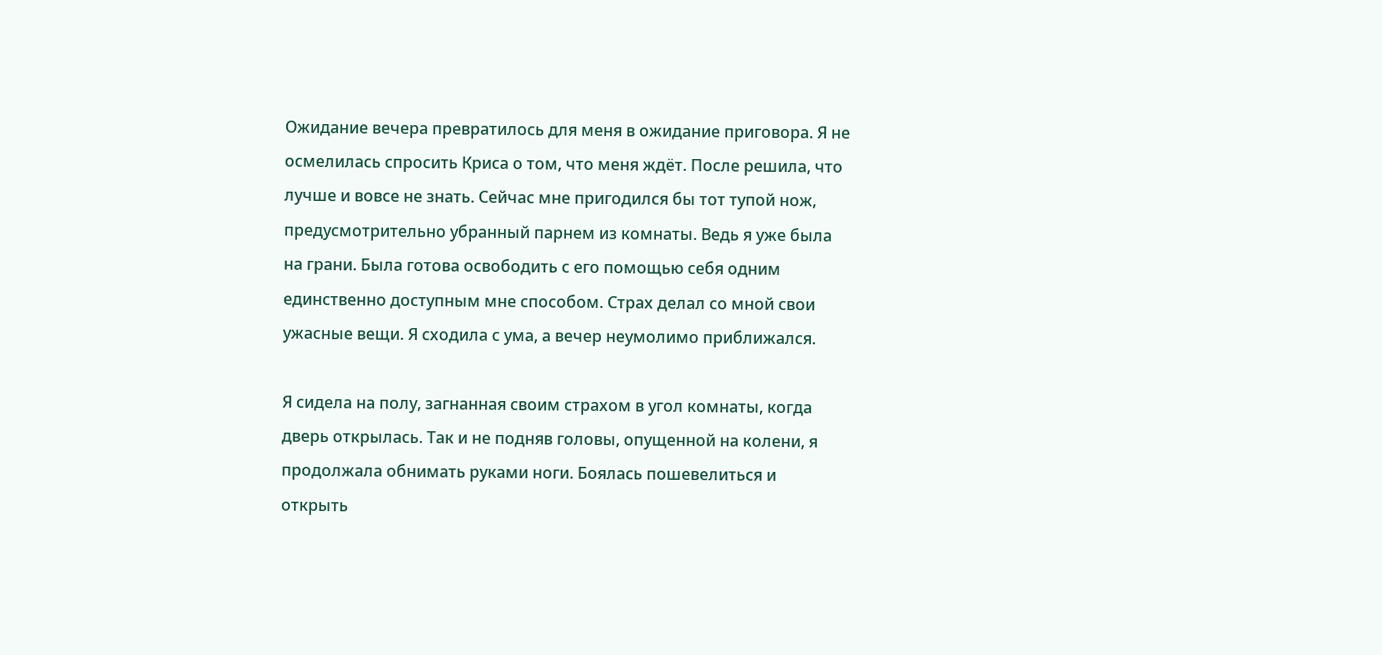Ожидание вечера превратилось для меня в ожидание приговора. Я не осмелилась спросить Криса о том, что меня ждёт. После решила, что лучше и вовсе не знать. Сейчас мне пригодился бы тот тупой нож, предусмотрительно убранный парнем из комнаты. Ведь я уже была на грани. Была готова освободить с его помощью себя одним единственно доступным мне способом. Страх делал со мной свои ужасные вещи. Я сходила с ума, а вечер неумолимо приближался.

Я сидела на полу, загнанная своим страхом в угол комнаты, когда дверь открылась. Так и не подняв головы, опущенной на колени, я продолжала обнимать руками ноги. Боялась пошевелиться и открыть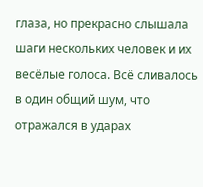глаза, но прекрасно слышала шаги нескольких человек и их весёлые голоса. Всё сливалось в один общий шум, что отражался в ударах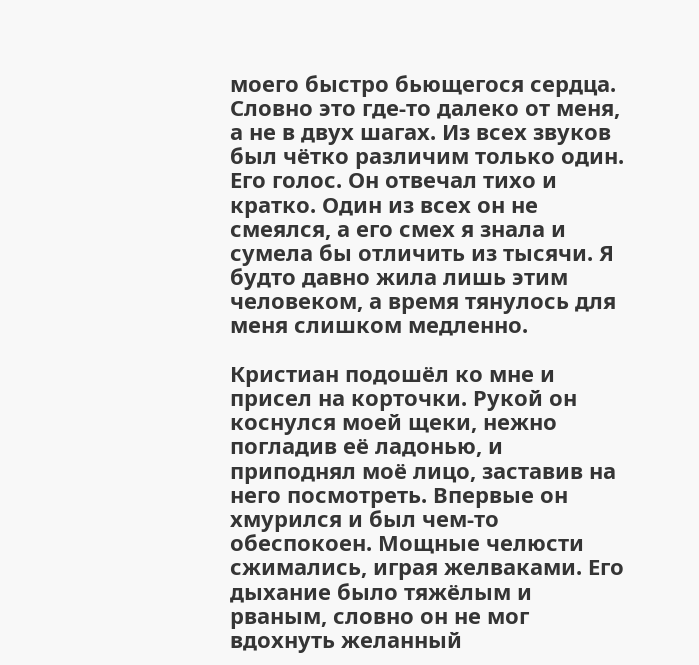моего быстро бьющегося сердца. Словно это где-то далеко от меня, а не в двух шагах. Из всех звуков был чётко различим только один. Его голос. Он отвечал тихо и кратко. Один из всех он не смеялся, а его смех я знала и сумела бы отличить из тысячи. Я будто давно жила лишь этим человеком, а время тянулось для меня слишком медленно.

Кристиан подошёл ко мне и присел на корточки. Рукой он коснулся моей щеки, нежно погладив её ладонью, и приподнял моё лицо, заставив на него посмотреть. Впервые он хмурился и был чем-то обеспокоен. Мощные челюсти сжимались, играя желваками. Его дыхание было тяжёлым и рваным, словно он не мог вдохнуть желанный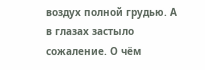воздух полной грудью. А в глазах застыло сожаление. О чём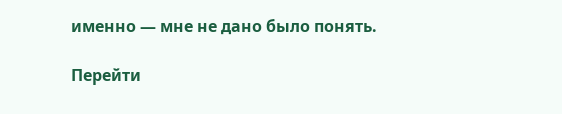именно — мне не дано было понять.

Перейти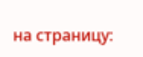на страницу: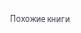Похожие книги